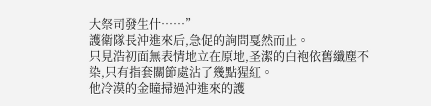大祭司發生什……”
護衛隊長沖進來后,急促的詢問戛然而止。
只見浩初面無表情地立在原地,圣潔的白袍依舊纖塵不染,只有指套關節處沾了幾點猩紅。
他冷漠的金瞳掃過沖進來的護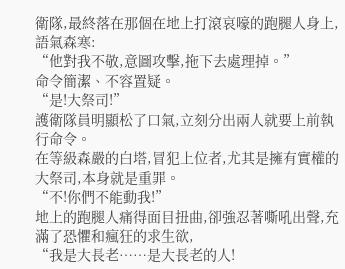衛隊,最終落在那個在地上打滾哀嚎的跑腿人身上,語氣森寒:
“他對我不敬,意圖攻擊,拖下去處理掉。”
命令簡潔、不容置疑。
“是!大祭司!”
護衛隊員明顯松了口氣,立刻分出兩人就要上前執行命令。
在等級森嚴的白塔,冒犯上位者,尤其是擁有實權的大祭司,本身就是重罪。
“不!你們不能動我!”
地上的跑腿人痛得面目扭曲,卻強忍著嘶吼出聲,充滿了恐懼和瘋狂的求生欲,
“我是大長老……是大長老的人!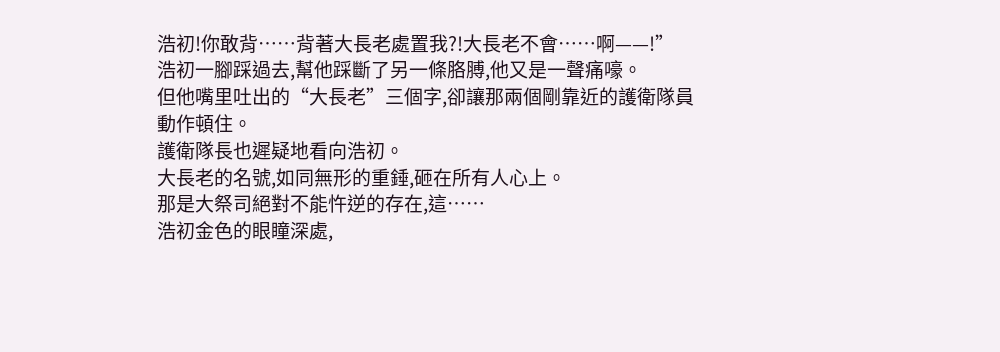浩初!你敢背……背著大長老處置我?!大長老不會……啊——!”
浩初一腳踩過去,幫他踩斷了另一條胳膊,他又是一聲痛嚎。
但他嘴里吐出的“大長老”三個字,卻讓那兩個剛靠近的護衛隊員動作頓住。
護衛隊長也遲疑地看向浩初。
大長老的名號,如同無形的重錘,砸在所有人心上。
那是大祭司絕對不能忤逆的存在,這……
浩初金色的眼瞳深處,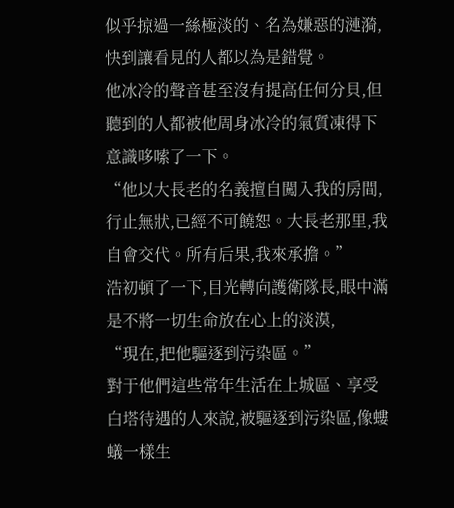似乎掠過一絲極淡的、名為嫌惡的漣漪,快到讓看見的人都以為是錯覺。
他冰冷的聲音甚至沒有提高任何分貝,但聽到的人都被他周身冰冷的氣質凍得下意識哆嗦了一下。
“他以大長老的名義擅自闖入我的房間,行止無狀,已經不可饒恕。大長老那里,我自會交代。所有后果,我來承擔。”
浩初頓了一下,目光轉向護衛隊長,眼中滿是不將一切生命放在心上的淡漠,
“現在,把他驅逐到污染區。”
對于他們這些常年生活在上城區、享受白塔待遇的人來說,被驅逐到污染區,像螻蟻一樣生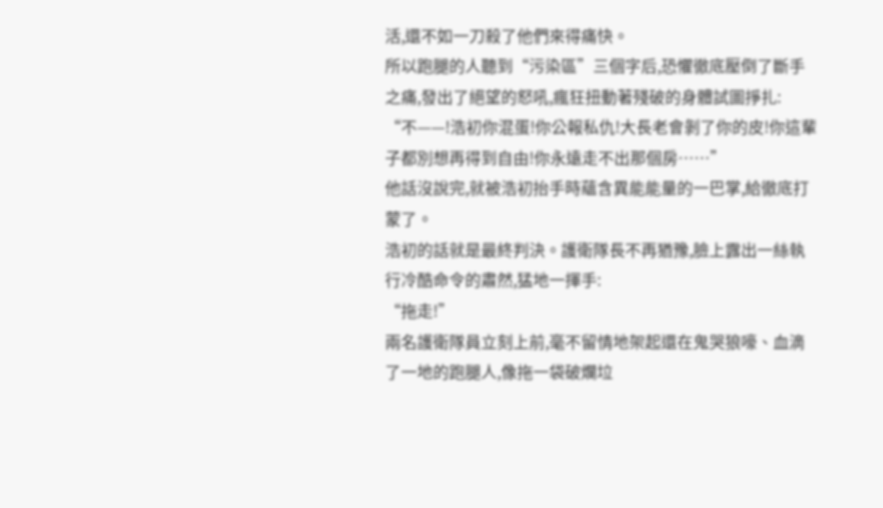活,還不如一刀殺了他們來得痛快。
所以跑腿的人聽到“污染區”三個字后,恐懼徹底壓倒了斷手之痛,發出了絕望的怒吼,瘋狂扭動著殘破的身體試圖掙扎:
“不——!浩初你混蛋!你公報私仇!大長老會剝了你的皮!你這輩子都別想再得到自由!你永遠走不出那個房……”
他話沒說完,就被浩初抬手時蘊含異能能量的一巴掌,給徹底打蒙了。
浩初的話就是最終判決。護衛隊長不再猶豫,臉上露出一絲執行冷酷命令的肅然,猛地一揮手:
“拖走!”
兩名護衛隊員立刻上前,毫不留情地架起還在鬼哭狼嚎、血滴了一地的跑腿人,像拖一袋破爛垃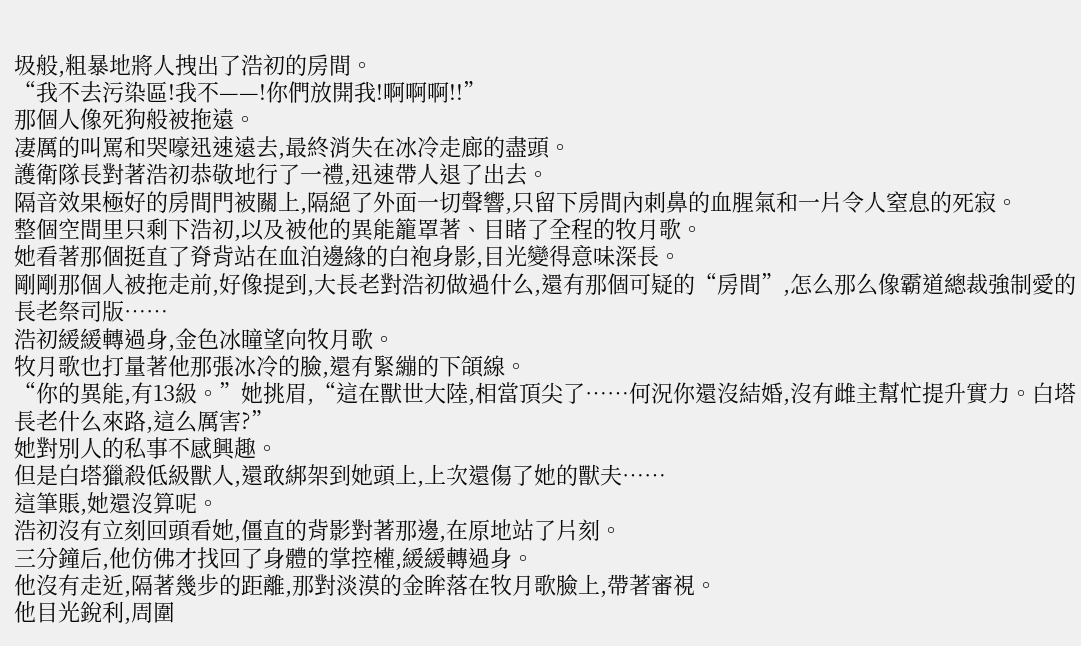圾般,粗暴地將人拽出了浩初的房間。
“我不去污染區!我不——!你們放開我!啊啊啊!!”
那個人像死狗般被拖遠。
凄厲的叫罵和哭嚎迅速遠去,最終消失在冰冷走廊的盡頭。
護衛隊長對著浩初恭敬地行了一禮,迅速帶人退了出去。
隔音效果極好的房間門被關上,隔絕了外面一切聲響,只留下房間內刺鼻的血腥氣和一片令人窒息的死寂。
整個空間里只剩下浩初,以及被他的異能籠罩著、目睹了全程的牧月歌。
她看著那個挺直了脊背站在血泊邊緣的白袍身影,目光變得意味深長。
剛剛那個人被拖走前,好像提到,大長老對浩初做過什么,還有那個可疑的“房間”,怎么那么像霸道總裁強制愛的長老祭司版……
浩初緩緩轉過身,金色冰瞳望向牧月歌。
牧月歌也打量著他那張冰冷的臉,還有緊繃的下頜線。
“你的異能,有13級。”她挑眉,“這在獸世大陸,相當頂尖了……何況你還沒結婚,沒有雌主幫忙提升實力。白塔長老什么來路,這么厲害?”
她對別人的私事不感興趣。
但是白塔獵殺低級獸人,還敢綁架到她頭上,上次還傷了她的獸夫……
這筆賬,她還沒算呢。
浩初沒有立刻回頭看她,僵直的背影對著那邊,在原地站了片刻。
三分鐘后,他仿佛才找回了身體的掌控權,緩緩轉過身。
他沒有走近,隔著幾步的距離,那對淡漠的金眸落在牧月歌臉上,帶著審視。
他目光銳利,周圍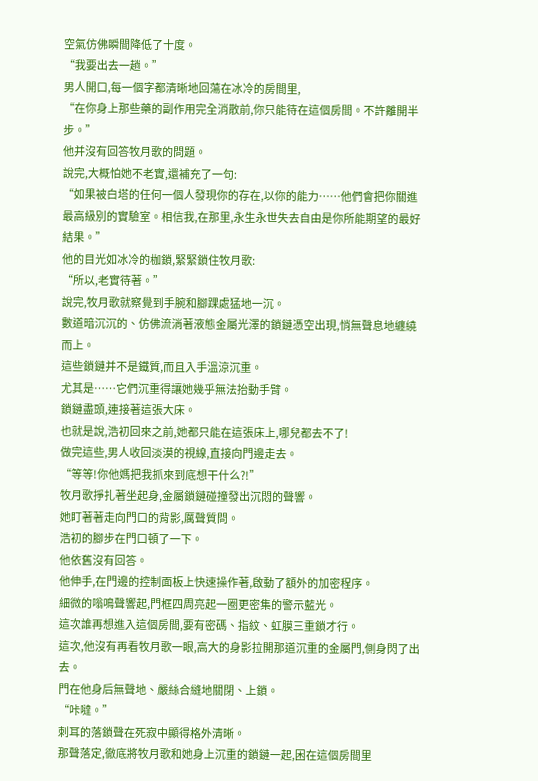空氣仿佛瞬間降低了十度。
“我要出去一趟。”
男人開口,每一個字都清晰地回蕩在冰冷的房間里,
“在你身上那些藥的副作用完全消散前,你只能待在這個房間。不許離開半步。”
他并沒有回答牧月歌的問題。
說完,大概怕她不老實,還補充了一句:
“如果被白塔的任何一個人發現你的存在,以你的能力……他們會把你關進最高級別的實驗室。相信我,在那里,永生永世失去自由是你所能期望的最好結果。”
他的目光如冰冷的枷鎖,緊緊鎖住牧月歌:
“所以,老實待著。”
說完,牧月歌就察覺到手腕和腳踝處猛地一沉。
數道暗沉沉的、仿佛流淌著液態金屬光澤的鎖鏈憑空出現,悄無聲息地纏繞而上。
這些鎖鏈并不是鐵質,而且入手溫涼沉重。
尤其是……它們沉重得讓她幾乎無法抬動手臂。
鎖鏈盡頭,連接著這張大床。
也就是說,浩初回來之前,她都只能在這張床上,哪兒都去不了!
做完這些,男人收回淡漠的視線,直接向門邊走去。
“等等!你他媽把我抓來到底想干什么?!”
牧月歌掙扎著坐起身,金屬鎖鏈碰撞發出沉悶的聲響。
她盯著著走向門口的背影,厲聲質問。
浩初的腳步在門口頓了一下。
他依舊沒有回答。
他伸手,在門邊的控制面板上快速操作著,啟動了額外的加密程序。
細微的嗡鳴聲響起,門框四周亮起一圈更密集的警示藍光。
這次誰再想進入這個房間,要有密碼、指紋、虹膜三重鎖才行。
這次,他沒有再看牧月歌一眼,高大的身影拉開那道沉重的金屬門,側身閃了出去。
門在他身后無聲地、嚴絲合縫地關閉、上鎖。
“咔噠。”
刺耳的落鎖聲在死寂中顯得格外清晰。
那聲落定,徹底將牧月歌和她身上沉重的鎖鏈一起,困在這個房間里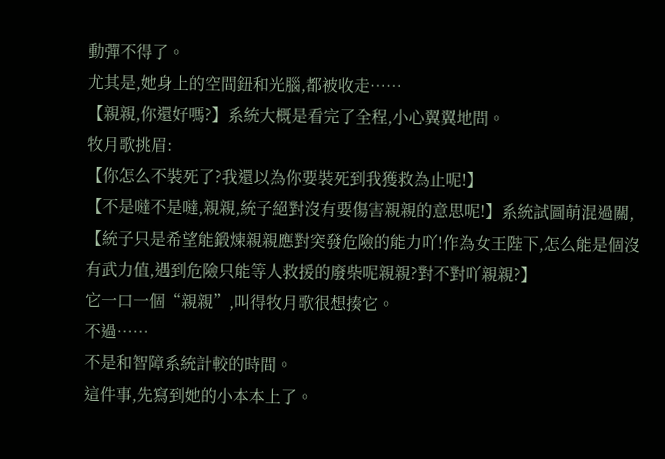動彈不得了。
尤其是,她身上的空間鈕和光腦,都被收走……
【親親,你還好嗎?】系統大概是看完了全程,小心翼翼地問。
牧月歌挑眉:
【你怎么不裝死了?我還以為你要裝死到我獲救為止呢!】
【不是噠不是噠,親親,統子絕對沒有要傷害親親的意思呢!】系統試圖萌混過關,【統子只是希望能鍛煉親親應對突發危險的能力吖!作為女王陛下,怎么能是個沒有武力值,遇到危險只能等人救援的廢柴呢親親?對不對吖親親?】
它一口一個“親親”,叫得牧月歌很想揍它。
不過……
不是和智障系統計較的時間。
這件事,先寫到她的小本本上了。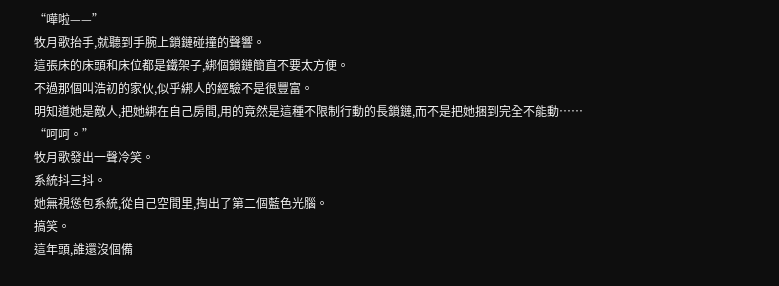“嘩啦——”
牧月歌抬手,就聽到手腕上鎖鏈碰撞的聲響。
這張床的床頭和床位都是鐵架子,綁個鎖鏈簡直不要太方便。
不過那個叫浩初的家伙,似乎綁人的經驗不是很豐富。
明知道她是敵人,把她綁在自己房間,用的竟然是這種不限制行動的長鎖鏈,而不是把她捆到完全不能動……
“呵呵。”
牧月歌發出一聲冷笑。
系統抖三抖。
她無視慫包系統,從自己空間里,掏出了第二個藍色光腦。
搞笑。
這年頭,誰還沒個備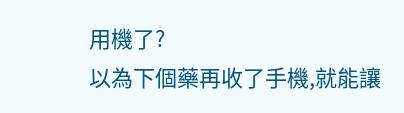用機了?
以為下個藥再收了手機,就能讓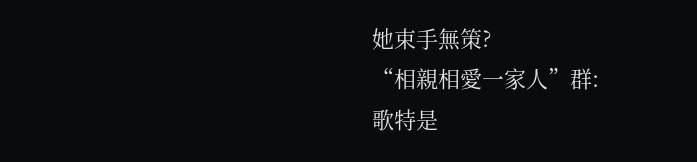她束手無策?
“相親相愛一家人”群:
歌特是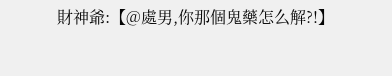財神爺:【@處男,你那個鬼藥怎么解?!】